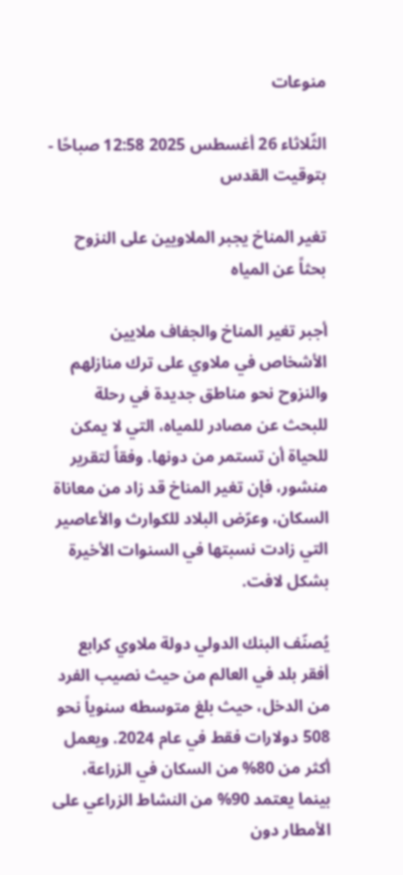منوعات

الثّلاثاء 26 أغسطس 2025 12:58 صباحًا - بتوقيت القدس

تغير المناخ يجبر الملاويين على النزوح بحثاً عن المياه

أجبر تغير المناخ والجفاف ملايين الأشخاص في ملاوي على ترك منازلهم والنزوح نحو مناطق جديدة في رحلة للبحث عن مصادر للمياه، التي لا يمكن للحياة أن تستمر من دونها. وفقاً لتقرير منشور، فإن تغير المناخ قد زاد من معاناة السكان، وعرّض البلاد للكوارث والأعاصير التي زادت نسبتها في السنوات الأخيرة بشكل لافت.

يُصنّف البنك الدولي دولة ملاوي كرابع أفقر بلد في العالم من حيث نصيب الفرد من الدخل، حيث بلغ متوسطه سنوياً نحو 508 دولارات فقط في عام 2024. ويعمل أكثر من 80% من السكان في الزراعة، بينما يعتمد 90% من النشاط الزراعي على الأمطار دون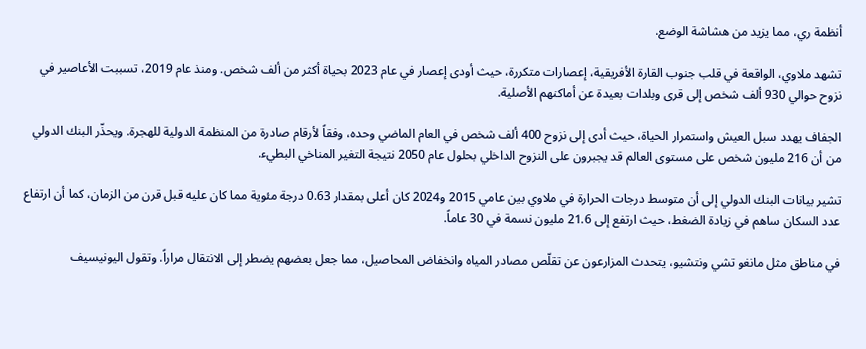أنظمة ري، مما يزيد من هشاشة الوضع.

تشهد ملاوي، الواقعة في قلب جنوب القارة الأفريقية، إعصارات متكررة، حيث أودى إعصار في عام 2023 بحياة أكثر من ألف شخص. ومنذ عام 2019، تسببت الأعاصير في نزوح حوالي 930 ألف شخص إلى قرى وبلدات بعيدة عن أماكنهم الأصلية.

الجفاف يهدد سبل العيش واستمرار الحياة، حيث أدى إلى نزوح 400 ألف شخص في العام الماضي وحده، وفقاً لأرقام صادرة من المنظمة الدولية للهجرة. ويحذّر البنك الدولي من أن 216 مليون شخص على مستوى العالم قد يجبرون على النزوح الداخلي بحلول عام 2050 نتيجة التغير المناخي البطيء.

تشير بيانات البنك الدولي إلى أن متوسط درجات الحرارة في ملاوي بين عامي 2015 و2024 كان أعلى بمقدار 0.63 درجة مئوية مما كان عليه قبل قرن من الزمان، كما أن ارتفاع عدد السكان ساهم في زيادة الضغط، حيث ارتفع إلى 21.6 مليون نسمة في 30 عاماً.

في مناطق مثل مانغو تشي ونتشيو، يتحدث المزارعون عن تقلّص مصادر المياه وانخفاض المحاصيل، مما جعل بعضهم يضطر إلى الانتقال مراراً. وتقول اليونيسيف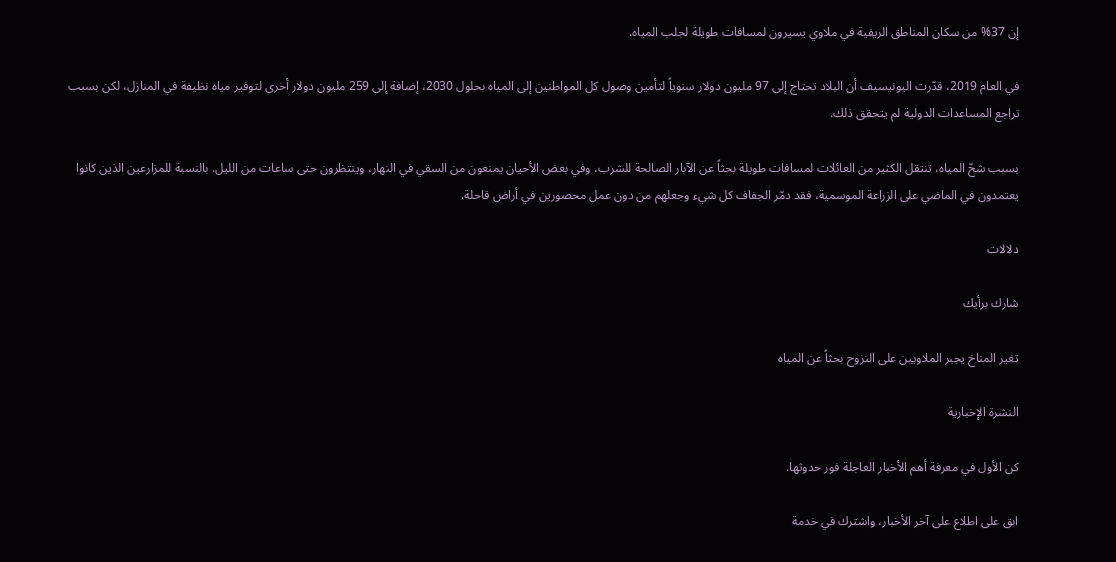إن 37% من سكان المناطق الريفية في ملاوي يسيرون لمسافات طويلة لجلب المياه.

في العام 2019، قدّرت اليونيسيف أن البلاد تحتاج إلى 97 مليون دولار سنوياً لتأمين وصول كل المواطنين إلى المياه بحلول 2030، إضافة إلى 259 مليون دولار أخرى لتوفير مياه نظيفة في المنازل، لكن بسبب تراجع المساعدات الدولية لم يتحقق ذلك.

بسبب شحّ المياه، تنتقل الكثير من العائلات لمسافات طويلة بحثاً عن الآبار الصالحة للشرب، وفي بعض الأحيان يمنعون من السقي في النهار، وينتظرون حتى ساعات من الليل. بالنسبة للمزارعين الذين كانوا يعتمدون في الماضي على الزراعة الموسمية، فقد دمّر الجفاف كل شيء وجعلهم من دون عمل محصورين في أراض قاحلة.

دلالات

شارك برأيك

تغير المناخ يجبر الملاويين على النزوح بحثاً عن المياه

النشرة الإخبارية

كن الأول في معرفة أهم الأخبار العاجلة فور حدوثها.

ابق على اطلاع على آخر الأخبار، واشترك في خدمة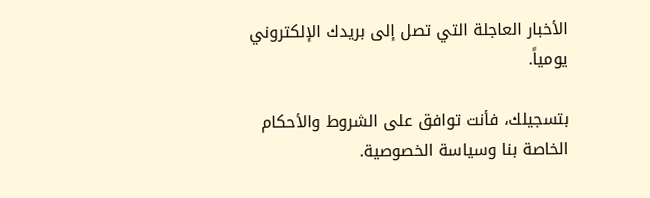الأخبار العاجلة التي تصل إلى بريدك الإلكتروني يومياً.

بتسجيلك، فأنت توافق على الشروط والأحكام الخاصة بنا وسياسة الخصوصية.